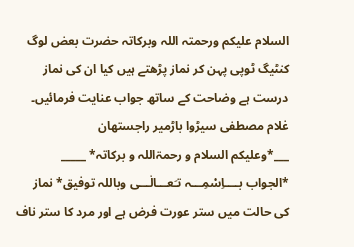السلام علیکم ورحمتہ اللہ وبرکاتہ حضرت بعض لوگ کنٹیگ ٹوپی پہن کر نماز پڑھتے ہیں کیا ان کی نماز درست ہے وضاحت کے ساتھ جواب عنایت فرمائیں۔ غلام مصطفی سیڑوا باڑمیر راجستھان
___*وعلیکم السلام و رحمۃاللہ و برکاتہ* _____
*الجواب بــــاِسْمِـــہ تـَعـــالٰـــی وباللہ توفیق* نماز کی حالت میں ستر عورت فرض ہے اور مرد کا ستر ناف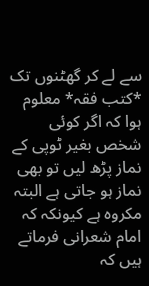سے لے کر گھٹنوں تک *کتب فقہ* معلوم ہوا کہ اگر کوئی شخص بغیر ٹوپی کے نماز پڑھ لیں تو بھی نماز ہو جاتی ہے البتہ مکروہ ہے کیونکہ کہ امام شعرانی فرماتے ہیں کہ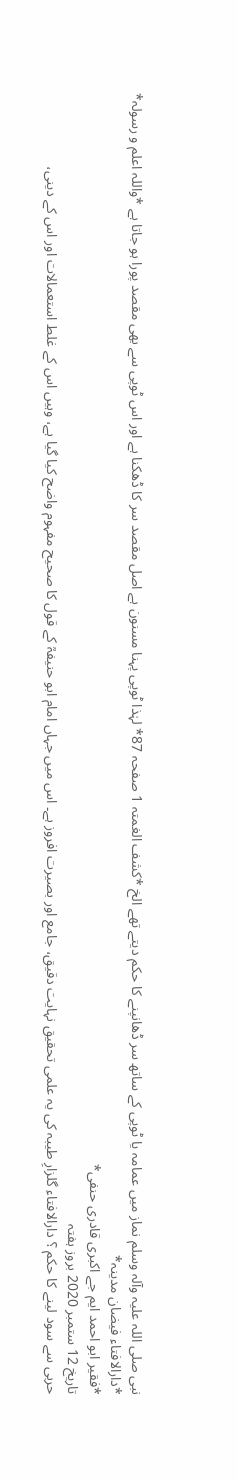نبی صلی اللہ علیہ وآلہ وسلم نماز میں عمامہ یا ٹوپی کے ساتھ سر ڈھانپنے کا حکم دیتے تھے الخ *کشف الغمتہ 1 صفحہ 87* لہٰذا ٹوپی پہنا مسنون ہے اصل مقصد سر کا ڈھکنا ہے اور اس ٹوپی سے بھی مقصد پورا ہو جاتا ہے *واللہ اعلم و رسولہ*
*دارالافتاء فیضان مدینہ*
*فقیر ابو احمد ایم جے اکبری قادری حنفی*
تاریخ 12 ستمبر 2020 بروز ہفتہ
حربی سے سود لینے کا حکم ؟ دارالافتاء گلزارِ طیبہ کی یہ علمی تحقیق نہایت دقیق، جامع اور بصیرت افروز ہے۔ اس میں جہاں امام ابو حنیفہؒ کے قول کا صحیح مفہوم واضح کیا گیا ہے، وہیں اس کے غلط استعمالات اور اس کے دینی،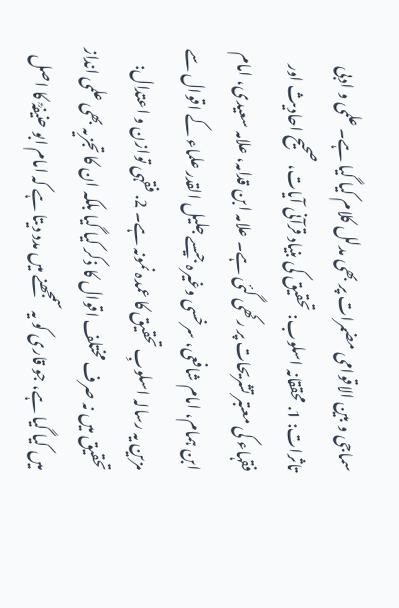سماجی و بین الاقوامی مضمرات پر بھی مدلل کلام کیا گیا ہے۔ علمی و ادبی تاثرات: 1. محققانہ اسلوب: تحقیق کی بنیاد قرآنی آیات، صحیح احادیث اور فقہاء کی معتبر تشریحات پر رکھی گئی ہے۔ علامہ ابن قدامہ، علامہ سعیدی، امام ابن ہمام، امام شافعی، سرخسی وغیرہ جیسے جلیل القدر علماء کے اقوال سے مزین یہ رسالہ اسلوبِ تحقیق کا عمدہ نمونہ ہے۔ 2. فقہی توازن و اعتدال: تحقیق میں نہ صرف مختلف اقوال کا ذکر کیا گیا بلکہ ان کا تجزیہ بھی علمی انداز میں کیا گیا ہے، جو قاری کو یہ سمجھنے میں مدد دیتا ہے کہ امام ابو حنیفہؒ کا اصل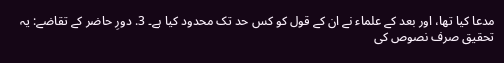مدعا کیا تھا، اور بعد کے علماء نے ان کے قول کو کس حد تک محدود کیا ہے۔ 3. دورِ حاضر کے تقاضے: یہ تحقیق صرف نصوص کی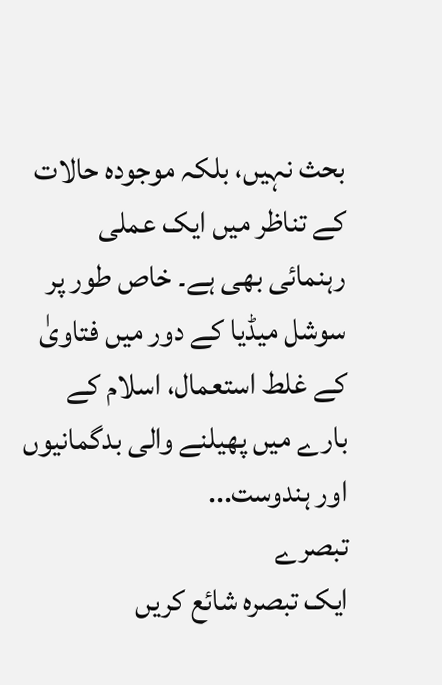بحث نہیں، بلکہ موجودہ حالات کے تناظر میں ایک عملی رہنمائی بھی ہے۔ خاص طور پر سوشل میڈیا کے دور میں فتاویٰ کے غلط استعمال، اسلام کے بارے میں پھیلنے والی بدگمانیوں اور ہندوست...
تبصرے
ایک تبصرہ شائع کریں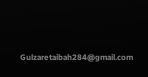Gulzaretaibah284@gmail.com